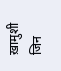ख़ामुशी जिन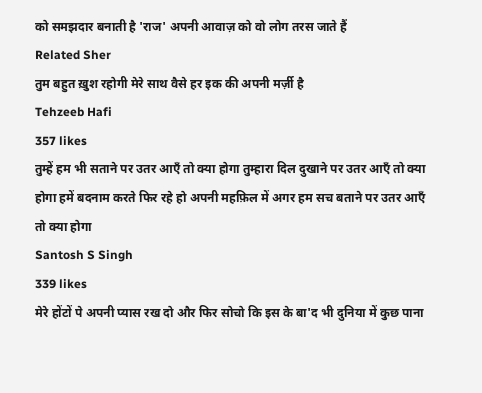को समझदार बनाती है 'राज' अपनी आवाज़ को वो लोग तरस जाते हैं
Related Sher
तुम बहुत ख़ुश रहोगी मेरे साथ वैसे हर इक की अपनी मर्ज़ी है
Tehzeeb Hafi
357 likes
तुम्हें हम भी सताने पर उतर आएँ तो क्या होगा तुम्हारा दिल दुखाने पर उतर आएँ तो क्या होगा हमें बदनाम करते फिर रहे हो अपनी महफ़िल में अगर हम सच बताने पर उतर आएँ तो क्या होगा
Santosh S Singh
339 likes
मेरे होंटों पे अपनी प्यास रख दो और फिर सोचो कि इस के बा'द भी दुनिया में कुछ पाना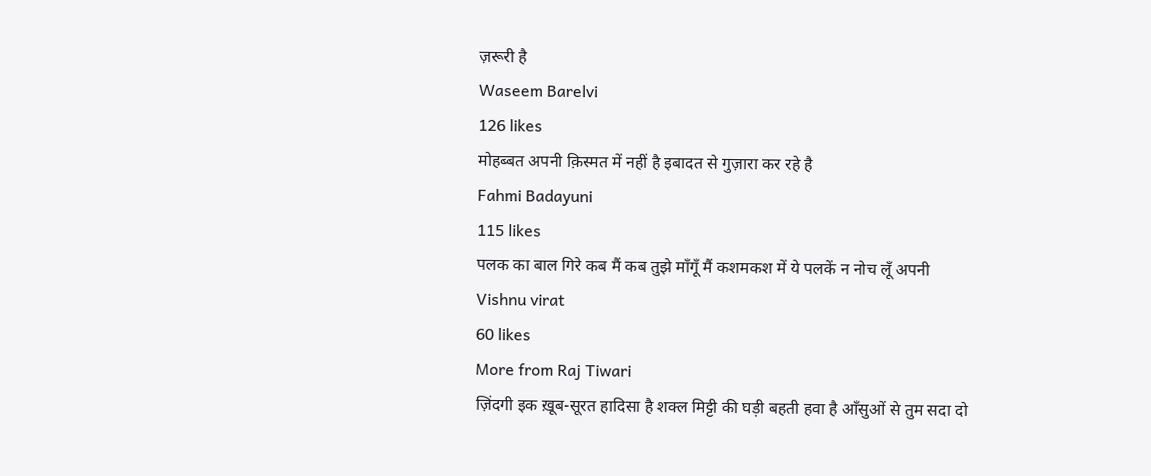ज़रूरी है
Waseem Barelvi
126 likes
मोहब्बत अपनी क़िस्मत में नहीं है इबादत से गुज़ारा कर रहे है
Fahmi Badayuni
115 likes
पलक का बाल गिरे कब मैं कब तुझे माँगूँ मैं कशमकश में ये पलकें न नोच लूँ अपनी
Vishnu virat
60 likes
More from Raj Tiwari
ज़िंदगी इक ख़ूब-सूरत हादिसा है शक्ल मिट्टी की घड़ी बहती हवा है आँसुओं से तुम सदा दो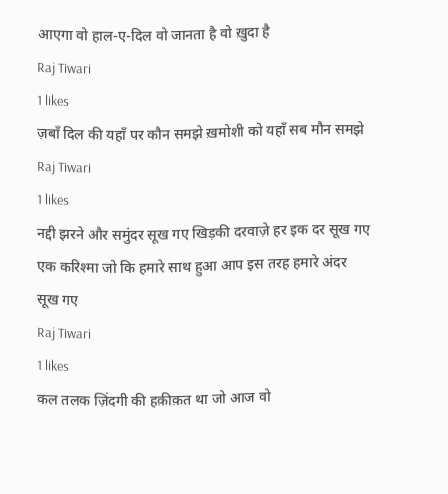आएगा वो हाल-ए-दिल वो जानता है वो ख़ुदा है
Raj Tiwari
1 likes
ज़बाँ दिल की यहाँ पर कौन समझे ख़मोशी को यहाँ सब मौन समझे
Raj Tiwari
1 likes
नद्दी झरने और समुंदर सूख गए खिड़की दरवाज़े हर इक दर सूख गए एक करिश्मा जो कि हमारे साथ हुआ आप इस तरह हमारे अंदर सूख गए
Raj Tiwari
1 likes
कल तलक ज़िंदगी की हक़ीक़त था जो आज वो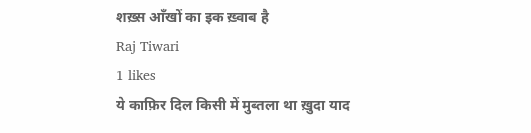शख़्स आँखों का इक ख़्वाब है
Raj Tiwari
1 likes
ये काफ़िर दिल किसी में मुब्तला था ख़ुदा याद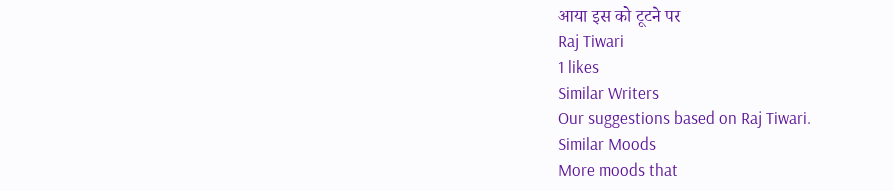आया इस को टूटने पर
Raj Tiwari
1 likes
Similar Writers
Our suggestions based on Raj Tiwari.
Similar Moods
More moods that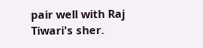pair well with Raj Tiwari's sher.